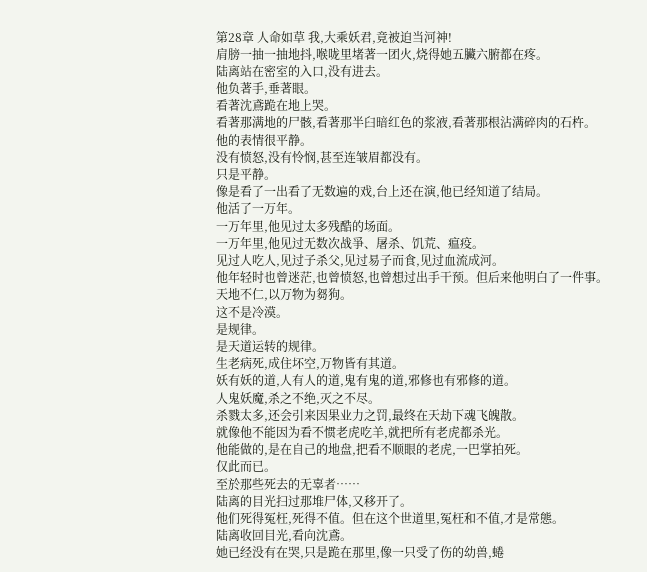第28章 人命如草 我,大乘妖君,竟被迫当河神!
肩膀一抽一抽地抖,喉咙里堵著一团火,烧得她五臟六腑都在疼。
陆离站在密室的入口,没有进去。
他负著手,垂著眼。
看著沈鳶跪在地上哭。
看著那满地的尸骸,看著那半臼暗红色的浆液,看著那根沾满碎肉的石杵。
他的表情很平静。
没有愤怒,没有怜悯,甚至连皱眉都没有。
只是平静。
像是看了一出看了无数遍的戏,台上还在演,他已经知道了结局。
他活了一万年。
一万年里,他见过太多残酷的场面。
一万年里,他见过无数次战爭、屠杀、饥荒、瘟疫。
见过人吃人,见过子杀父,见过易子而食,见过血流成河。
他年轻时也曾迷茫,也曾愤怒,也曾想过出手干预。但后来他明白了一件事。
天地不仁,以万物为芻狗。
这不是冷漠。
是规律。
是天道运转的规律。
生老病死,成住坏空,万物皆有其道。
妖有妖的道,人有人的道,鬼有鬼的道,邪修也有邪修的道。
人鬼妖魔,杀之不绝,灭之不尽。
杀戮太多,还会引来因果业力之罚,最终在天劫下魂飞魄散。
就像他不能因为看不惯老虎吃羊,就把所有老虎都杀光。
他能做的,是在自己的地盘,把看不顺眼的老虎,一巴掌拍死。
仅此而已。
至於那些死去的无辜者……
陆离的目光扫过那堆尸体,又移开了。
他们死得冤枉,死得不值。但在这个世道里,冤枉和不值,才是常態。
陆离收回目光,看向沈鳶。
她已经没有在哭,只是跪在那里,像一只受了伤的幼兽,蜷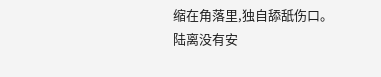缩在角落里,独自舔舐伤口。
陆离没有安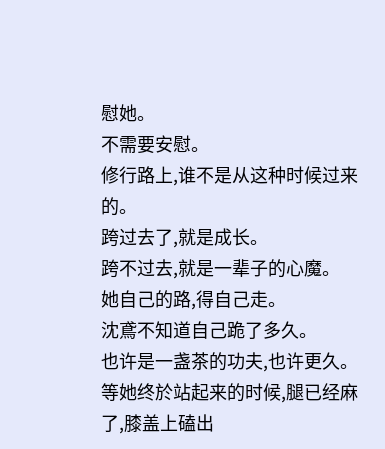慰她。
不需要安慰。
修行路上,谁不是从这种时候过来的。
跨过去了,就是成长。
跨不过去,就是一辈子的心魔。
她自己的路,得自己走。
沈鳶不知道自己跪了多久。
也许是一盏茶的功夫,也许更久。
等她终於站起来的时候,腿已经麻了,膝盖上磕出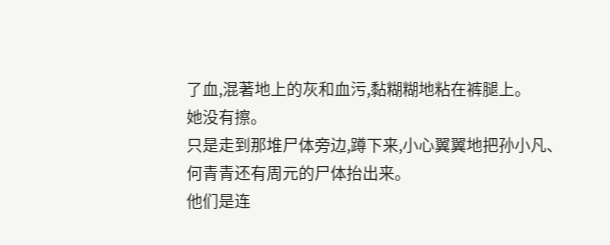了血,混著地上的灰和血污,黏糊糊地粘在裤腿上。
她没有擦。
只是走到那堆尸体旁边,蹲下来,小心翼翼地把孙小凡、何青青还有周元的尸体抬出来。
他们是连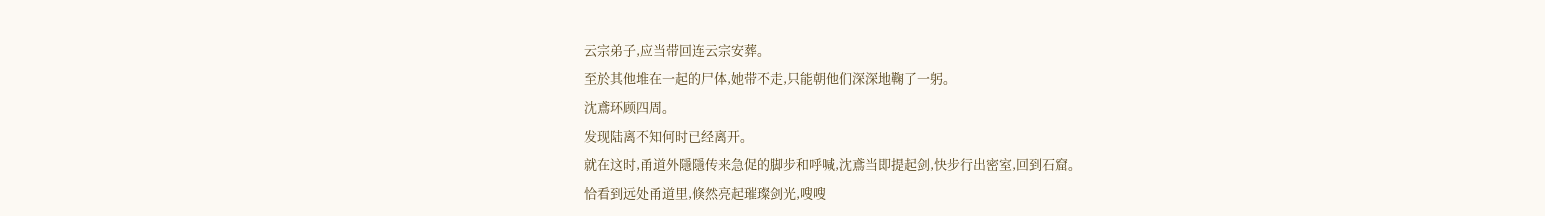云宗弟子,应当带回连云宗安葬。
至於其他堆在一起的尸体,她带不走,只能朝他们深深地鞠了一躬。
沈鳶环顾四周。
发现陆离不知何时已经离开。
就在这时,甬道外隱隱传来急促的脚步和呼喊,沈鳶当即提起剑,快步行出密室,回到石窟。
恰看到远处甬道里,倏然亮起璀璨剑光,嗖嗖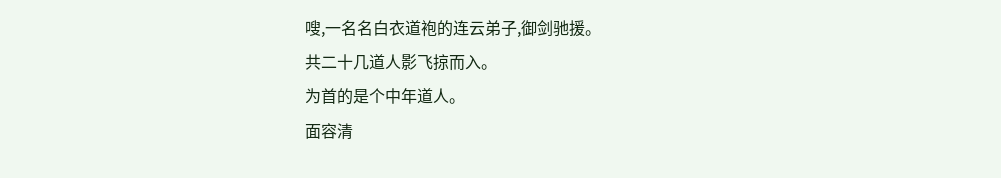嗖,一名名白衣道袍的连云弟子,御剑驰援。
共二十几道人影飞掠而入。
为首的是个中年道人。
面容清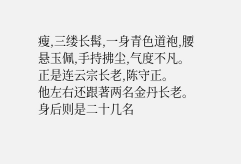瘦,三缕长髯,一身青色道袍,腰悬玉佩,手持拂尘,气度不凡。
正是连云宗长老,陈守正。
他左右还跟著两名金丹长老。
身后则是二十几名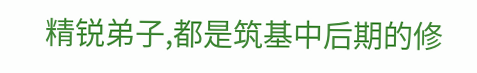精锐弟子,都是筑基中后期的修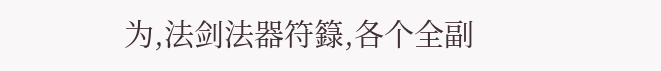为,法剑法器符籙,各个全副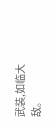武装,如临大敌。